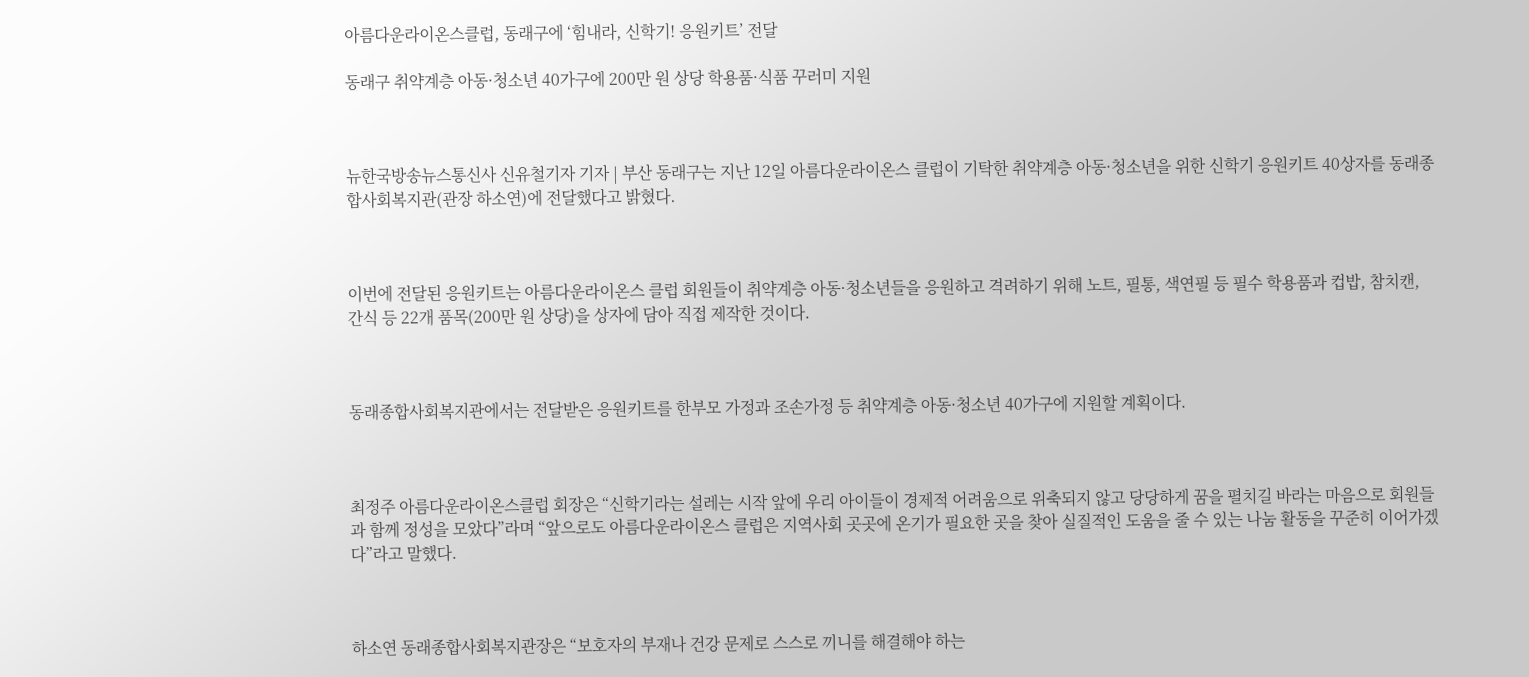아름다운라이온스클럽, 동래구에 ‘힘내라, 신학기! 응원키트’ 전달

동래구 취약계층 아동·청소년 40가구에 200만 원 상당 학용품·식품 꾸러미 지원



뉴한국방송뉴스통신사 신유철기자 기자 | 부산 동래구는 지난 12일 아름다운라이온스 클럽이 기탁한 취약계층 아동·청소년을 위한 신학기 응원키트 40상자를 동래종합사회복지관(관장 하소연)에 전달했다고 밝혔다.



이번에 전달된 응원키트는 아름다운라이온스 클럽 회원들이 취약계층 아동·청소년들을 응원하고 격려하기 위해 노트, 필통, 색연필 등 필수 학용품과 컵밥, 참치캔, 간식 등 22개 품목(200만 원 상당)을 상자에 담아 직접 제작한 것이다.



동래종합사회복지관에서는 전달받은 응원키트를 한부모 가정과 조손가정 등 취약계층 아동·청소년 40가구에 지원할 계획이다.



최정주 아름다운라이온스클럽 회장은 “신학기라는 설레는 시작 앞에 우리 아이들이 경제적 어려움으로 위축되지 않고 당당하게 꿈을 펼치길 바라는 마음으로 회원들과 함께 정성을 모았다”라며 “앞으로도 아름다운라이온스 클럽은 지역사회 곳곳에 온기가 필요한 곳을 찾아 실질적인 도움을 줄 수 있는 나눔 활동을 꾸준히 이어가겠다”라고 말했다.



하소연 동래종합사회복지관장은 “보호자의 부재나 건강 문제로 스스로 끼니를 해결해야 하는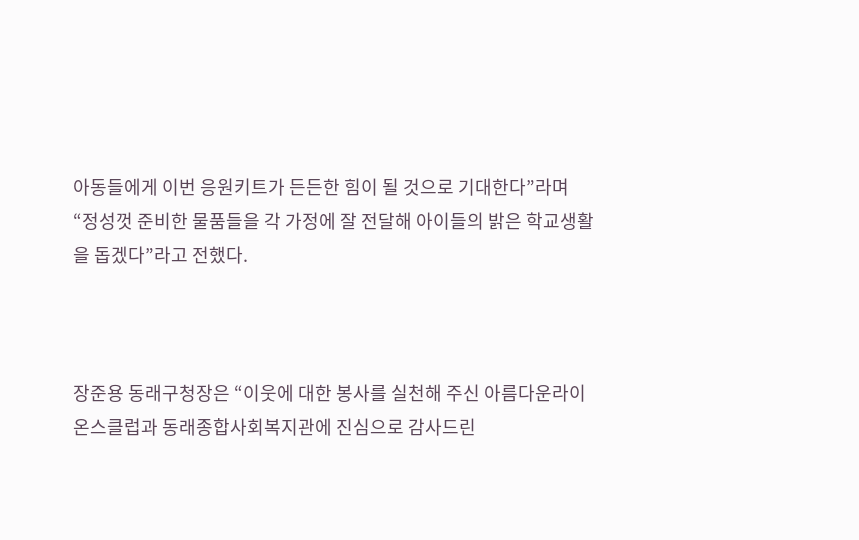아동들에게 이번 응원키트가 든든한 힘이 될 것으로 기대한다”라며 “정성껏 준비한 물품들을 각 가정에 잘 전달해 아이들의 밝은 학교생활을 돕겠다”라고 전했다.



장준용 동래구청장은 “이웃에 대한 봉사를 실천해 주신 아름다운라이온스클럽과 동래종합사회복지관에 진심으로 감사드린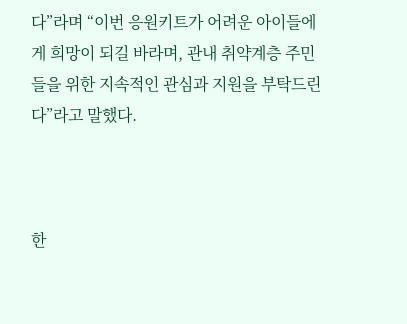다”라며 “이번 응원키트가 어려운 아이들에게 희망이 되길 바라며, 관내 취약계층 주민들을 위한 지속적인 관심과 지원을 부탁드린다”라고 말했다.



한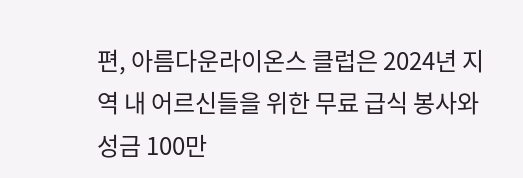편, 아름다운라이온스 클럽은 2024년 지역 내 어르신들을 위한 무료 급식 봉사와 성금 100만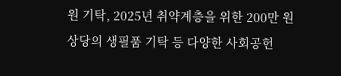원 기탁, 2025년 취약계층을 위한 200만 원 상당의 생필품 기탁 등 다양한 사회공헌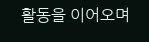활동을 이어오며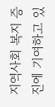지역사회 복지 증진에 기여하고 있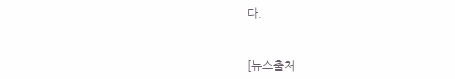다.


[뉴스출처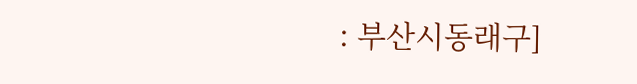: 부산시동래구]